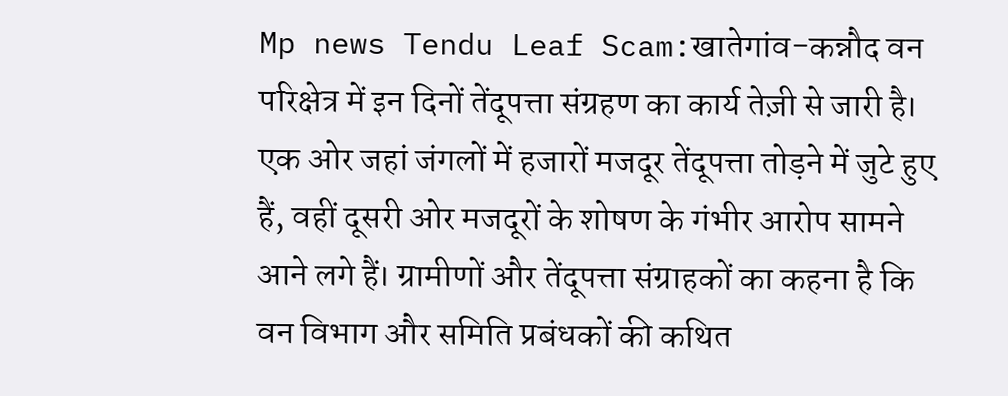Mp news Tendu Leaf Scam:खातेगांव-कन्नौद वन परिक्षेत्र में इन दिनों तेंदूपत्ता संग्रहण का कार्य तेज़ी से जारी है। एक ओर जहां जंगलों में हजारों मजदूर तेंदूपत्ता तोड़ने में जुटे हुए हैं, वहीं दूसरी ओर मजदूरों के शोषण के गंभीर आरोप सामने आने लगे हैं। ग्रामीणों और तेंदूपत्ता संग्राहकों का कहना है कि वन विभाग और समिति प्रबंधकों की कथित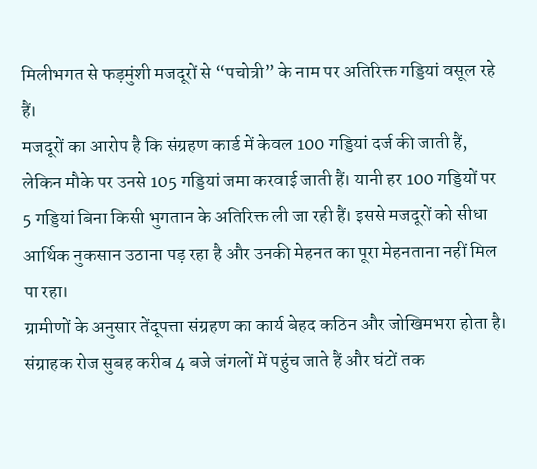मिलीभगत से फड़मुंशी मजदूरों से “पचोत्री” के नाम पर अतिरिक्त गड्डियां वसूल रहे हैं।
मजदूरों का आरोप है कि संग्रहण कार्ड में केवल 100 गड्डियां दर्ज की जाती हैं, लेकिन मौके पर उनसे 105 गड्डियां जमा करवाई जाती हैं। यानी हर 100 गड्डियों पर 5 गड्डियां बिना किसी भुगतान के अतिरिक्त ली जा रही हैं। इससे मजदूरों को सीधा आर्थिक नुकसान उठाना पड़ रहा है और उनकी मेहनत का पूरा मेहनताना नहीं मिल पा रहा।
ग्रामीणों के अनुसार तेंदूपत्ता संग्रहण का कार्य बेहद कठिन और जोखिमभरा होता है। संग्राहक रोज सुबह करीब 4 बजे जंगलों में पहुंच जाते हैं और घंटों तक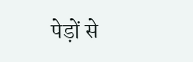पेड़ों से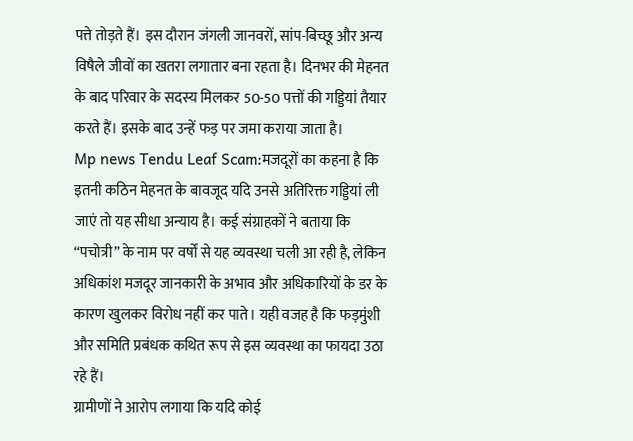पत्ते तोड़ते हैं। इस दौरान जंगली जानवरों, सांप-बिच्छू और अन्य विषैले जीवों का खतरा लगातार बना रहता है। दिनभर की मेहनत के बाद परिवार के सदस्य मिलकर 50-50 पत्तों की गड्डियां तैयार करते हैं। इसके बाद उन्हें फड़ पर जमा कराया जाता है।
Mp news Tendu Leaf Scam:मजदूरों का कहना है कि इतनी कठिन मेहनत के बावजूद यदि उनसे अतिरिक्त गड्डियां ली जाएं तो यह सीधा अन्याय है। कई संग्राहकों ने बताया कि “पचोत्री” के नाम पर वर्षों से यह व्यवस्था चली आ रही है, लेकिन अधिकांश मजदूर जानकारी के अभाव और अधिकारियों के डर के कारण खुलकर विरोध नहीं कर पाते। यही वजह है कि फड़मुंशी और समिति प्रबंधक कथित रूप से इस व्यवस्था का फायदा उठा रहे हैं।
ग्रामीणों ने आरोप लगाया कि यदि कोई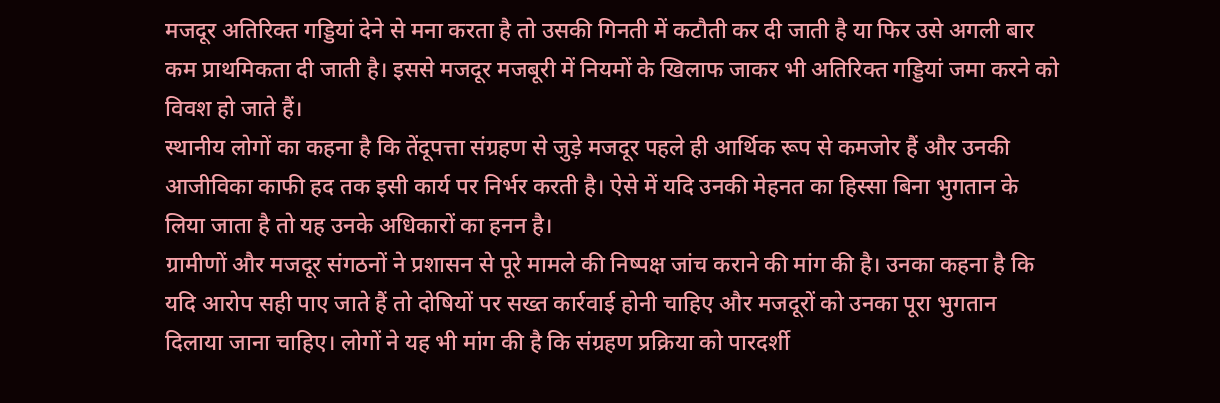मजदूर अतिरिक्त गड्डियां देने से मना करता है तो उसकी गिनती में कटौती कर दी जाती है या फिर उसे अगली बार कम प्राथमिकता दी जाती है। इससे मजदूर मजबूरी में नियमों के खिलाफ जाकर भी अतिरिक्त गड्डियां जमा करने को विवश हो जाते हैं।
स्थानीय लोगों का कहना है कि तेंदूपत्ता संग्रहण से जुड़े मजदूर पहले ही आर्थिक रूप से कमजोर हैं और उनकी आजीविका काफी हद तक इसी कार्य पर निर्भर करती है। ऐसे में यदि उनकी मेहनत का हिस्सा बिना भुगतान के लिया जाता है तो यह उनके अधिकारों का हनन है।
ग्रामीणों और मजदूर संगठनों ने प्रशासन से पूरे मामले की निष्पक्ष जांच कराने की मांग की है। उनका कहना है कि यदि आरोप सही पाए जाते हैं तो दोषियों पर सख्त कार्रवाई होनी चाहिए और मजदूरों को उनका पूरा भुगतान दिलाया जाना चाहिए। लोगों ने यह भी मांग की है कि संग्रहण प्रक्रिया को पारदर्शी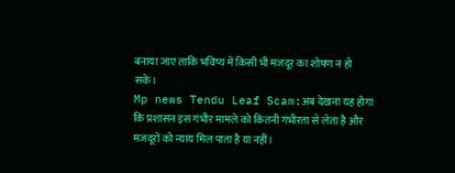बनाया जाए ताकि भविष्य में किसी भी मजदूर का शोषण न हो सके।
Mp news Tendu Leaf Scam:अब देखना यह होगा कि प्रशासन इस गंभीर मामले को कितनी गंभीरता से लेता है और मजदूरों को न्याय मिल पाता है या नहीं।